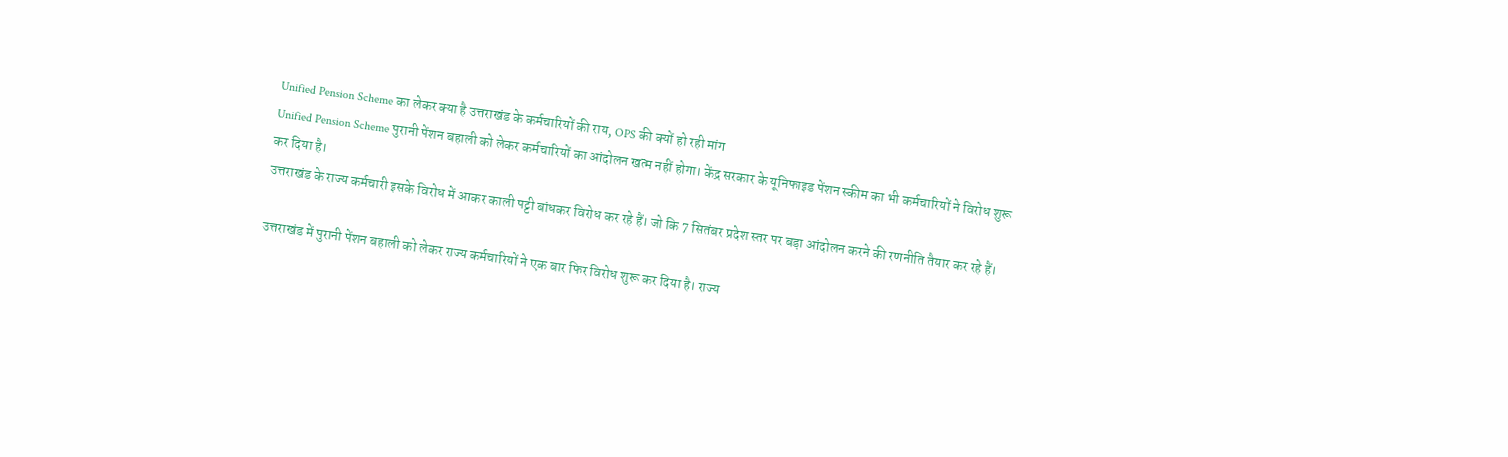Unified Pension Scheme का लेकर क्या है उत्तराखंड के कर्मचारियों की राय, OPS की क्यों हो रही मांग
Unified Pension Scheme पुरानी पेंशन बहाली को लेकर कर्मचारियों का आंदोलन खत्म नहीं होगा। केंद्र सरकार के यूनिफाइड पेंशन स्कीम का भी कर्मचारियों ने विरोध शुरू कर दिया है।
उत्तराखंड के राज्य कर्मचारी इसके विरोध में आकर काली पट्टी बांधकर विरोध कर रहे हैं। जो कि 7 सितंबर प्रदेश स्तर पर बड़ा आंदोलन करने की रणनीति तैयार कर रहे हैं।

उत्तराखंड में पुरानी पेंशन बहाली को लेकर राज्य कर्मचारियों ने एक बार फिर विरोध शुरू कर दिया है। राज्य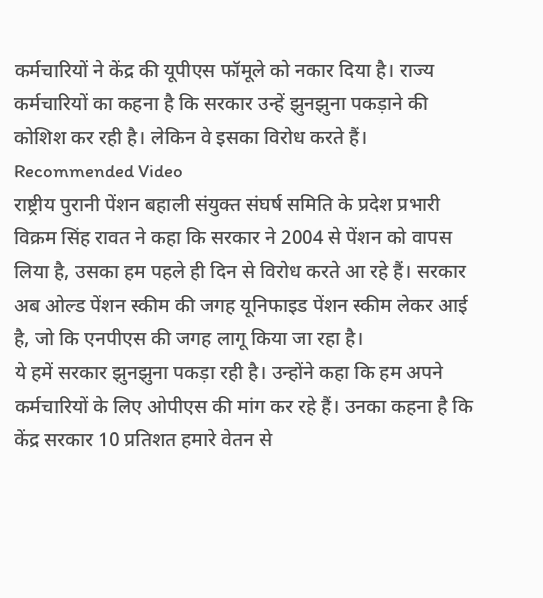कर्मचारियों ने केंद्र की यूपीएस फॉमूले को नकार दिया है। राज्य कर्मचारियों का कहना है कि सरकार उन्हें झुनझुना पकड़ाने की कोशिश कर रही है। लेकिन वे इसका विरोध करते हैं।
Recommended Video
राष्ट्रीय पुरानी पेंशन बहाली संयुक्त संघर्ष समिति के प्रदेश प्रभारी विक्रम सिंह रावत ने कहा कि सरकार ने 2004 से पेंशन को वापस लिया है, उसका हम पहले ही दिन से विरोध करते आ रहे हैं। सरकार अब ओल्ड पेंशन स्कीम की जगह यूनिफाइड पेंशन स्कीम लेकर आई है, जो कि एनपीएस की जगह लागू किया जा रहा है।
ये हमें सरकार झुनझुना पकड़ा रही है। उन्होंने कहा कि हम अपने कर्मचारियों के लिए ओपीएस की मांग कर रहे हैं। उनका कहना है कि केंद्र सरकार 10 प्रतिशत हमारे वेतन से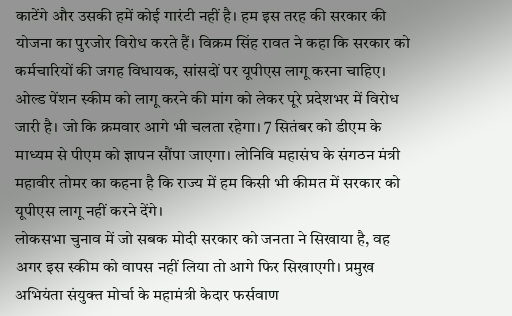काटेंगे और उसकी हमें कोई गारंटी नहीं है। हम इस तरह की सरकार की योजना का पुरजोर विरोध करते हैं। विक्रम सिंह रावत ने कहा कि सरकार को कर्मचारियों की जगह विधायक, सांसदों पर यूपीएस लागू करना चाहिए।
ओल्ड पेंशन स्कीम को लागू करने की मांग को लेकर पूरे प्रदेशभर में विरोध जारी है। जो कि क्रमवार आगे भी चलता रहेगा। 7 सितंबर को डीएम के माध्यम से पीएम को ज्ञापन सौंपा जाएगा। लोनिवि महासंघ के संगठन मंत्री महावीर तोमर का कहना है कि राज्य में हम किसी भी कीमत में सरकार को यूपीएस लागू नहीं करने देंगे।
लोकसभा चुनाव में जो सबक मोदी सरकार को जनता ने सिखाया है, वह अगर इस स्कीम को वापस नहीं लिया तो आगे फिर सिखाएगी। प्रमुख अभियंता संयुक्त मोर्चा के महामंत्री केदार फर्सवाण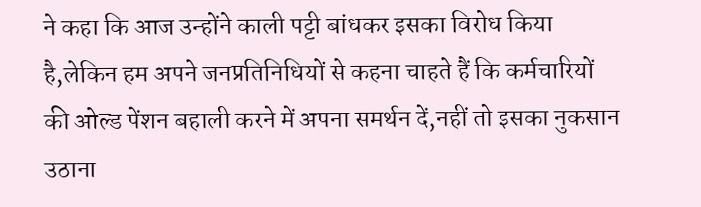ने कहा कि आज उन्होंने काली पट्टी बांधकर इसका विरोध किया है,लेकिन हम अपने जनप्रतिनिधियों से कहना चाहते हैं कि कर्मचारियों की ओल्ड पेंशन बहाली करने में अपना समर्थन दें,नहीं तो इसका नुकसान उठाना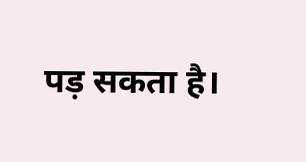पड़ सकता है।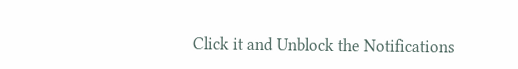Click it and Unblock the Notifications